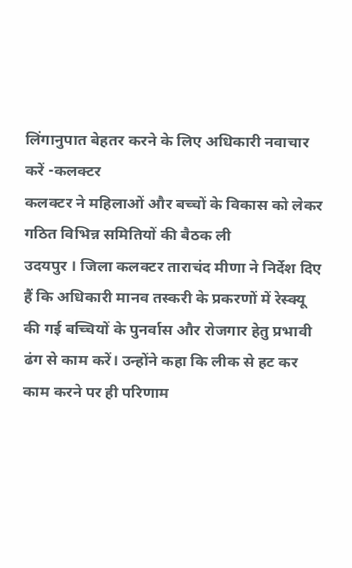लिंगानुपात बेहतर करने के लिए अधिकारी नवाचार करें -कलक्टर
कलक्टर ने महिलाओं और बच्चों के विकास को लेकर गठित विभिन्न समितियों की बैठक ली
उदयपुर । जिला कलक्टर ताराचंद मीणा ने निर्देश दिए हैं कि अधिकारी मानव तस्करी के प्रकरणों में रेस्क्यू की गई बच्चियों के पुनर्वास और रोजगार हेतु प्रभावी ढंग से काम करें। उन्होंने कहा कि लीक से हट कर काम करने पर ही परिणाम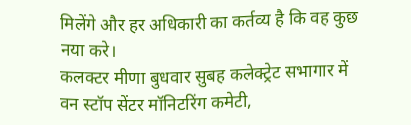मिलेंगे और हर अधिकारी का कर्तव्य है कि वह कुछ नया करे।
कलक्टर मीणा बुधवार सुबह कलेक्ट्रेट सभागार में वन स्टॉप सेंटर मॉनिटरिंग कमेटी,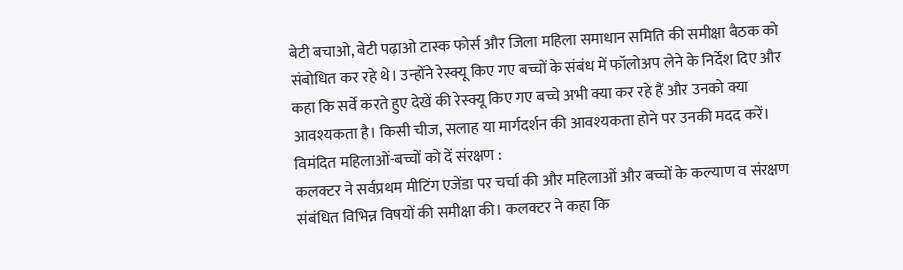बेटी बचाओ, बेटी पढ़ाओ टास्क फोर्स और जिला महिला समाधान समिति की समीक्षा बैठक को संबोधित कर रहे थे। उन्होंने रेस्क्यू किए गए बच्चों के संबंध में फॉलोअप लेने के निर्देश दिए और कहा कि सर्वे करते हुए देखें की रेस्क्यू किए गए बच्चे अभी क्या कर रहे हैं और उनको क्या आवश्यकता है। किसी चीज, सलाह या मार्गदर्शन की आवश्यकता होने पर उनकी मदद करें।
विमंदित महिलाओं-बच्चों को दें संरक्षण :
कलक्टर ने सर्वप्रथम मीटिंग एजेंडा पर चर्चा की और महिलाओं और बच्चों के कल्याण व संरक्षण संबंधित विभिन्न विषयों की समीक्षा की। कलक्टर ने कहा कि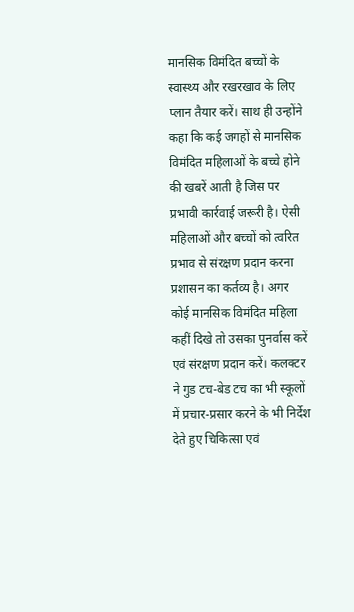मानसिक विमंदित बच्चों के स्वास्थ्य और रखरखाव के लिए प्लान तैयार करें। साथ ही उन्होंने कहा कि कई जगहों से मानसिक विमंदित महिलाओं के बच्चे होने की खबरें आती है जिस पर प्रभावी कार्रवाई जरूरी है। ऐसी महिलाओं और बच्चों को त्वरित प्रभाव से संरक्षण प्रदान करना प्रशासन का कर्तव्य है। अगर कोई मानसिक विमंदित महिला कहीं दिखे तो उसका पुनर्वास करें एवं संरक्षण प्रदान करें। कलक्टर ने गुड टच-बेड टच का भी स्कूलों में प्रचार-प्रसार करने के भी निर्देश देते हुए चिकित्सा एवं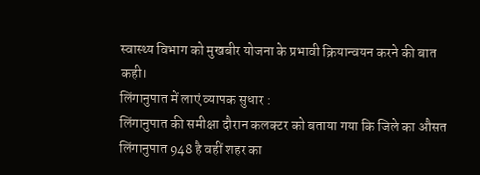स्वास्थ्य विभाग को मुखबीर योजना के प्रभावी क्रियान्वयन करने की बात कही।
लिंगानुपात में लाएं व्यापक सुधार :
लिंगानुपात की समीक्षा दौरान कलक्टर को बताया गया कि जिले का औसत लिंगानुपात 948 है वहीं शहर का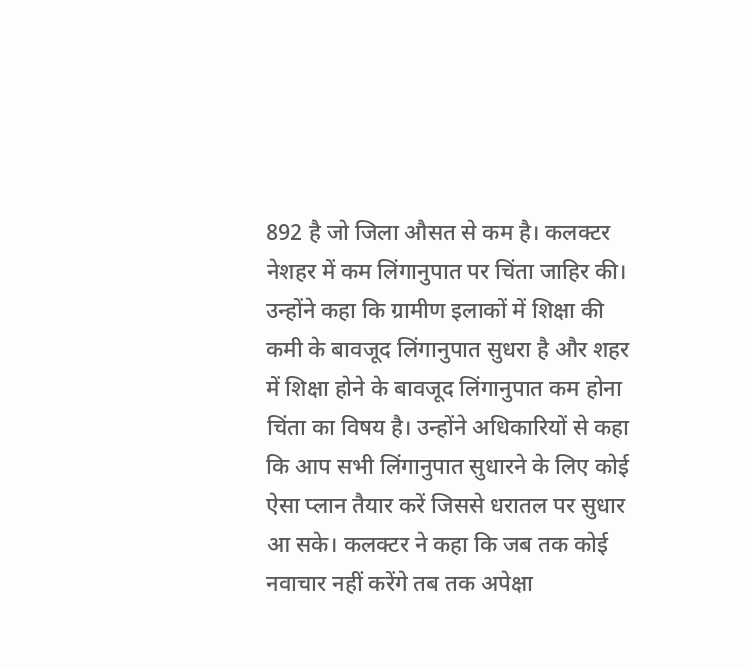892 है जो जिला औसत से कम है। कलक्टर नेशहर में कम लिंगानुपात पर चिंता जाहिर की। उन्होंने कहा कि ग्रामीण इलाकों में शिक्षा की कमी के बावजूद लिंगानुपात सुधरा है और शहर में शिक्षा होने के बावजूद लिंगानुपात कम होना चिंता का विषय है। उन्होंने अधिकारियों से कहा कि आप सभी लिंगानुपात सुधारने के लिए कोई ऐसा प्लान तैयार करें जिससे धरातल पर सुधार आ सके। कलक्टर ने कहा कि जब तक कोई नवाचार नहीं करेंगे तब तक अपेक्षा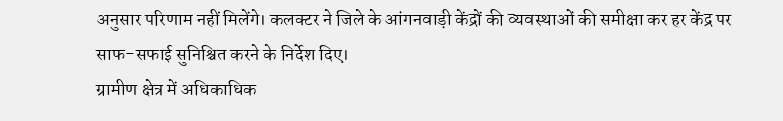अनुसार परिणाम नहीं मिलेंगे। कलक्टर ने जिले के आंगनवाड़ी केंद्रों की व्यवस्थाओं की समीक्षा कर हर केंद्र पर साफ-सफाई सुनिश्चित करने के निर्देश दिए।
ग्रामीण क्षेत्र में अधिकाधिक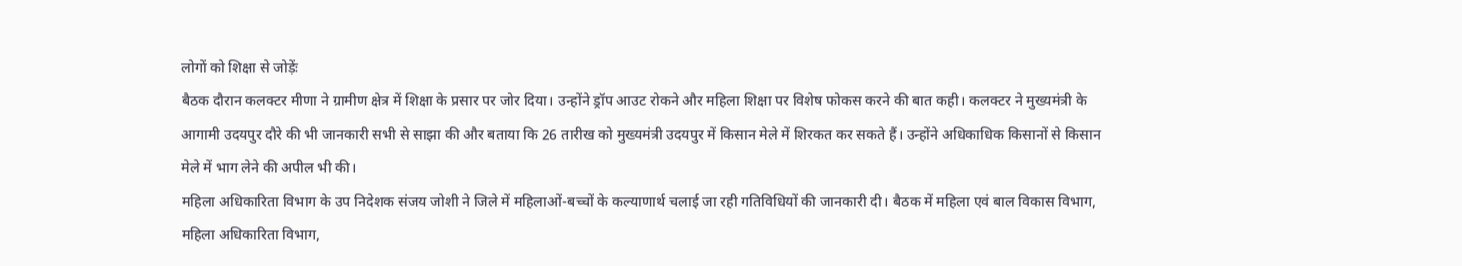लोगों को शिक्षा से जोड़ेंः
बैठक दौरान कलक्टर मीणा ने ग्रामीण क्षेत्र में शिक्षा के प्रसार पर जोर दिया। उन्होंने ड्रॉप आउट रोकने और महिला शिक्षा पर विशेष फोकस करने की बात कही। कलक्टर ने मुख्यमंत्री के आगामी उदयपुर दौरे की भी जानकारी सभी से साझा की और बताया कि 26 तारीख को मुख्यमंत्री उदयपुर में किसान मेले में शिरकत कर सकते हैं। उन्होंने अधिकाधिक किसानों से किसान मेले में भाग लेने की अपील भी की।
महिला अधिकारिता विभाग के उप निदेशक संजय जोशी ने जिले में महिलाओं-बच्चों के कल्याणार्थ चलाई जा रही गतिविधियों की जानकारी दी। बैठक में महिला एवं बाल विकास विभाग, महिला अधिकारिता विभाग,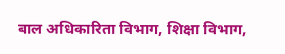बाल अधिकारिता विभाग, शिक्षा विभाग,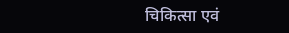चिकित्सा एवं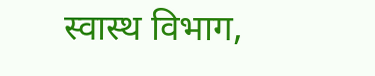स्वास्थ विभाग,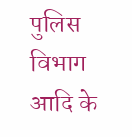पुलिस विभाग आदि के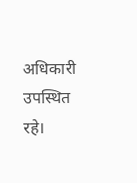अधिकारी उपस्थित रहे।